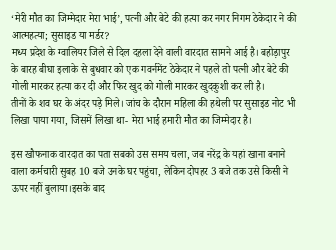‘मेरी मौत का जिम्मेदार मेरा भाई’, पत्नी और बेटे की हत्या कर नगर निगम ठेकेदार ने की आत्महत्या; सुसाइड या मर्डर?
मध्य प्रदेश के ग्वालियर जिले से दिल दहला देने वाली वारदात सामने आई है। बहोड़ापुर के बारह बीघा इलाके से बुधवार को एक गवर्नमेंट ठेकेदार ने पहले तो पत्नी और बेटे की गोली मारकर हत्या कर दी और फिर खुद को गोली मारकर खुदकुशी कर ली है।
तीनों के शव घर के अंदर पड़े मिले। जांच के दौरान महिला की हथेली पर सुसाइड नोट भी लिखा पाया गया, जिसमें लिखा था- मेरा भाई हमारी मौत का जिम्मेदार है।

इस खौफनाक वारदात का पता सबको उस समय चला, जब नरेंद्र के यहां खाना बनाने वाला कर्मचारी सुबह 10 बजे उनके घर पहुंचा, लेकिन दोपहर 3 बजे तक उसे किसी ने ऊपर नहीं बुलाया।इसके बाद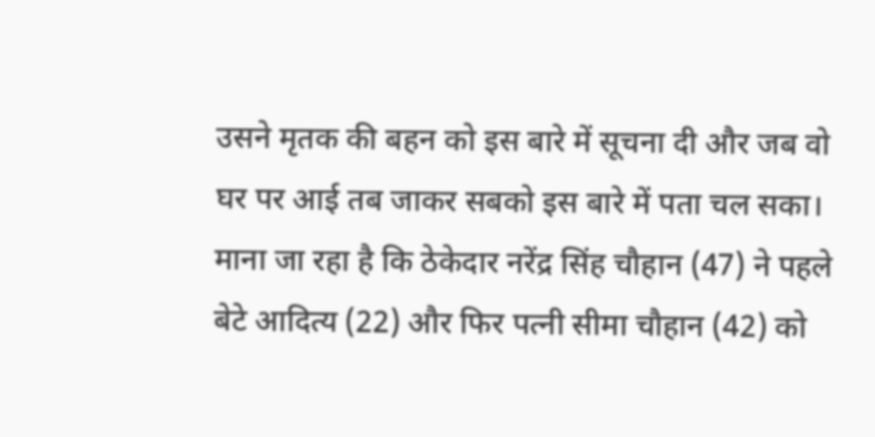उसने मृतक की बहन को इस बारे में सूचना दी और जब वो घर पर आई तब जाकर सबको इस बारे में पता चल सका।
माना जा रहा है कि ठेकेदार नरेंद्र सिंह चौहान (47) ने पहले बेटे आदित्य (22) और फिर पत्नी सीमा चौहान (42) को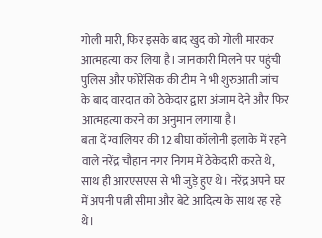गोली मारी, फिर इसके बाद खुद को गोली मारकर आत्महत्या कर लिया है। जानकारी मिलने पर पहुंची पुलिस और फोरेंसिक की टीम ने भी शुरुआती जांच के बाद वारदात को ठेकेदार द्वारा अंजाम देने और फिर आत्महत्या करने का अनुमान लगाया है।
बता दें ग्वालियर की 12 बीघा कॉलोनी इलाके में रहने वाले नरेंद्र चौहान नगर निगम में ठेकेदारी करते थे, साथ ही आरएसएस से भी जुड़े हुए थे। नरेंद्र अपने घर में अपनी पत्नी सीमा और बेटे आदित्य के साथ रह रहे थे।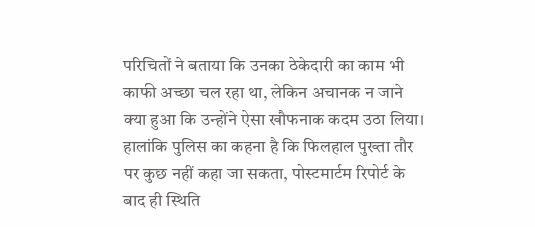परिचितों ने बताया कि उनका ठेकेदारी का काम भी काफी अच्छा चल रहा था, लेकिन अचानक न जाने क्या हुआ कि उन्होंने ऐसा खौफनाक कदम उठा लिया। हालांकि पुलिस का कहना है कि फिलहाल पुख्ता तौर पर कुछ नहीं कहा जा सकता, पोस्टमार्टम रिपोर्ट के बाद ही स्थिति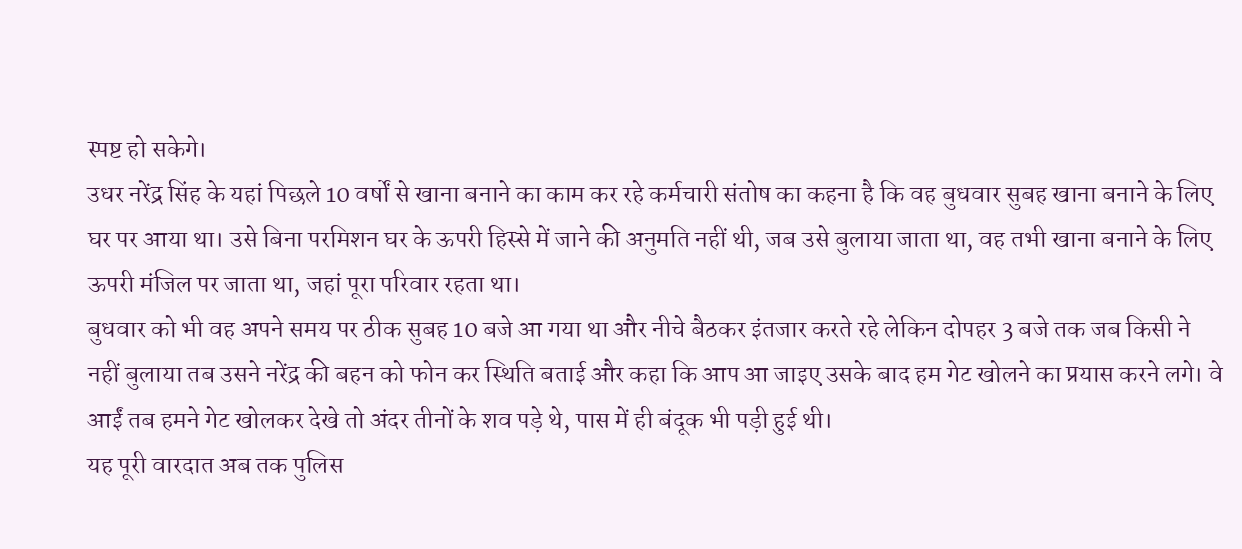स्पष्ट हो सकेगे।
उधर नरेंद्र सिंह के यहां पिछले 10 वर्षों से खाना बनाने का काम कर रहे कर्मचारी संतोष का कहना है कि वह बुधवार सुबह खाना बनाने के लिए घर पर आया था। उसे बिना परमिशन घर के ऊपरी हिस्से में जाने की अनुमति नहीं थी, जब उसे बुलाया जाता था, वह तभी खाना बनाने के लिए ऊपरी मंजिल पर जाता था, जहां पूरा परिवार रहता था।
बुधवार को भी वह अपने समय पर ठीक सुबह 10 बजे आ गया था और नीचे बैठकर इंतजार करते रहे लेकिन दोपहर 3 बजे तक जब किसी ने नहीं बुलाया तब उसने नरेंद्र की बहन को फोन कर स्थिति बताई और कहा कि आप आ जाइए उसके बाद हम गेट खोलने का प्रयास करने लगे। वे आईं तब हमने गेट खोलकर देखे तो अंदर तीनों के शव पड़े थे, पास में ही बंदूक भी पड़ी हुई थी।
यह पूरी वारदात अब तक पुलिस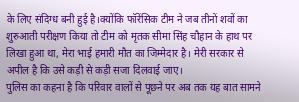के लिए संदिग्ध बनी हुई है।क्योंकि फॉरेंसिक टीम ने जब तीनों शवों का शुरुआती परीक्षण किया तो टीम को मृतक सीमा सिंह चौहान के हाथ पर लिखा हुआ था, मेरा भाई हमारी मौत का जिम्मेदार है। मेरी सरकार से अपील है कि उसे कड़ी से कड़ी सजा दिलवाई जाए।
पुलिस का कहना है कि परिवार वालों से पूछने पर अब तक यह बात सामने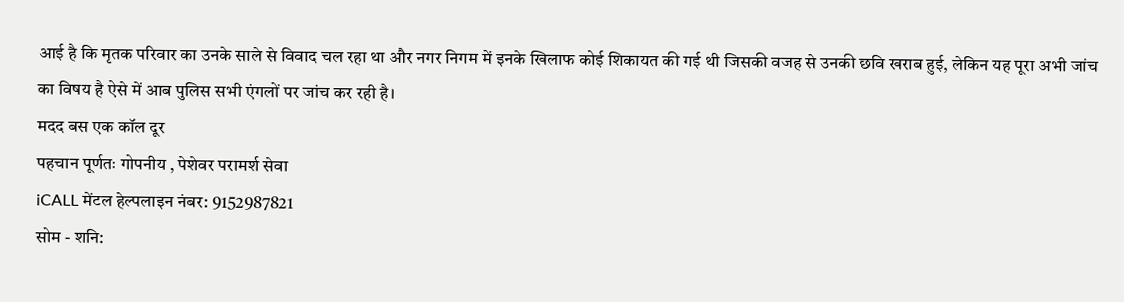आई है कि मृतक परिवार का उनके साले से विवाद चल रहा था और नगर निगम में इनके खिलाफ कोई शिकायत की गई थी जिसकी वजह से उनकी छवि खराब हुई, लेकिन यह पूरा अभी जांच का विषय है ऐसे में आब पुलिस सभी एंगलों पर जांच कर रही है।
मदद बस एक कॉल दूर
पहचान पूर्णतः गोपनीय , पेशेवर परामर्श सेवा
iCALL मेंटल हेल्पलाइन नंबर: 9152987821
सोम - शनि: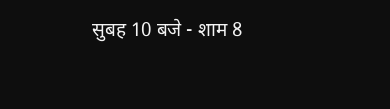सुबह 10 बजे - शाम 8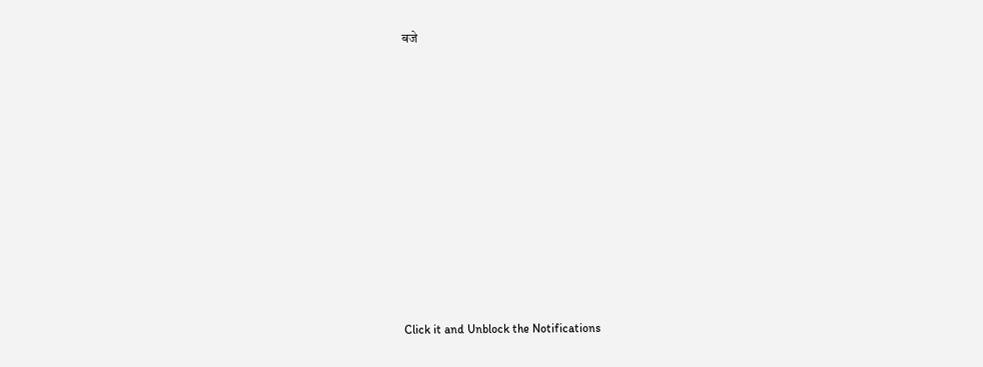बजे












Click it and Unblock the Notifications